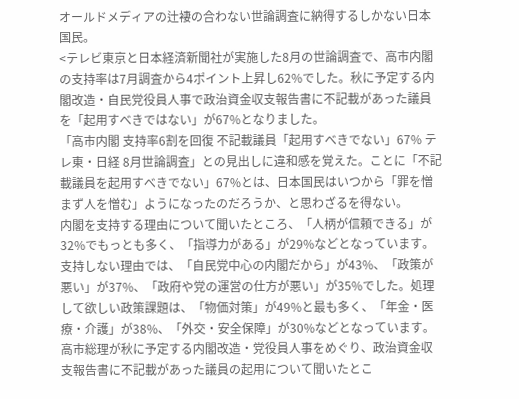オールドメディアの辻褄の合わない世論調査に納得するしかない日本国民。
<テレビ東京と日本経済新聞社が実施した8月の世論調査で、高市内閣の支持率は7月調査から4ポイント上昇し62%でした。秋に予定する内閣改造・自民党役員人事で政治資金収支報告書に不記載があった議員を「起用すべきではない」が67%となりました。
「高市内閣 支持率6割を回復 不記載議員「起用すべきでない」67% テレ東・日経 8月世論調査」との見出しに違和感を覚えた。ことに「不記載議員を起用すべきでない」67%とは、日本国民はいつから「罪を憎まず人を憎む」ようになったのだろうか、と思わざるを得ない。
内閣を支持する理由について聞いたところ、「人柄が信頼できる」が32%でもっとも多く、「指導力がある」が29%などとなっています。支持しない理由では、「自民党中心の内閣だから」が43%、「政策が悪い」が37%、「政府や党の運営の仕方が悪い」が35%でした。処理して欲しい政策課題は、「物価対策」が49%と最も多く、「年金・医療・介護」が38%、「外交・安全保障」が30%などとなっています。
高市総理が秋に予定する内閣改造・党役員人事をめぐり、政治資金収支報告書に不記載があった議員の起用について聞いたとこ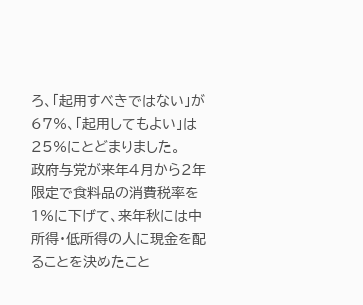ろ、「起用すべきではない」が67%、「起用してもよい」は25%にとどまりました。
政府与党が来年4月から2年限定で食料品の消費税率を1%に下げて、来年秋には中所得・低所得の人に現金を配ることを決めたこと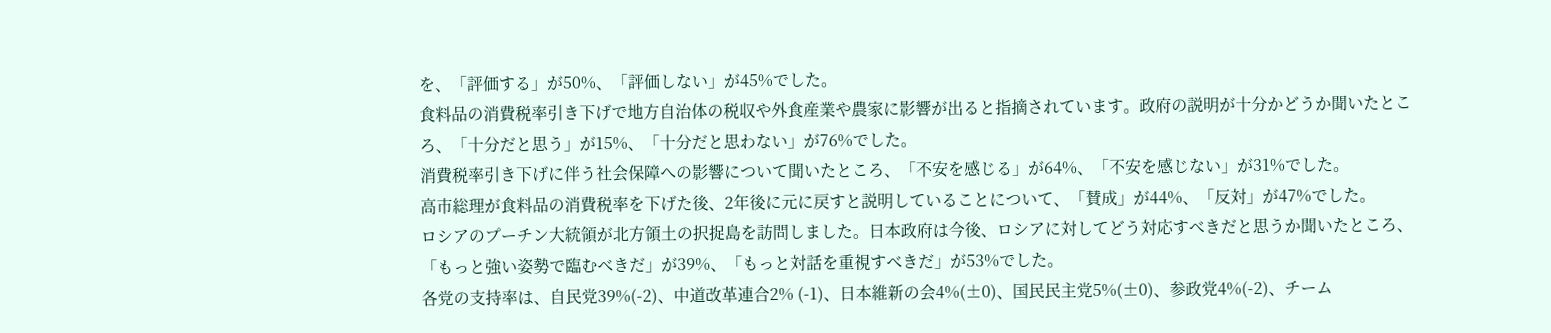を、「評価する」が50%、「評価しない」が45%でした。
食料品の消費税率引き下げで地方自治体の税収や外食産業や農家に影響が出ると指摘されています。政府の説明が十分かどうか聞いたところ、「十分だと思う」が15%、「十分だと思わない」が76%でした。
消費税率引き下げに伴う社会保障への影響について聞いたところ、「不安を感じる」が64%、「不安を感じない」が31%でした。
高市総理が食料品の消費税率を下げた後、2年後に元に戻すと説明していることについて、「賛成」が44%、「反対」が47%でした。
ロシアのプーチン大統領が北方領土の択捉島を訪問しました。日本政府は今後、ロシアに対してどう対応すべきだと思うか聞いたところ、「もっと強い姿勢で臨むべきだ」が39%、「もっと対話を重視すべきだ」が53%でした。
各党の支持率は、自民党39%(-2)、中道改革連合2% (-1)、日本維新の会4%(±0)、国民民主党5%(±0)、参政党4%(-2)、チーム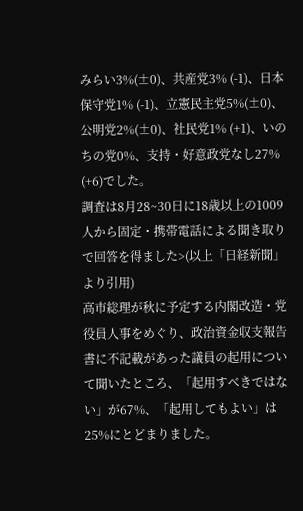みらい3%(±0)、共産党3% (-1)、日本保守党1% (-1)、立憲民主党5%(±0)、公明党2%(±0)、社民党1% (+1)、いのちの党0%、支持・好意政党なし27% (+6)でした。
調査は8月28~30日に18歳以上の1009人から固定・携帯電話による聞き取りで回答を得ました>(以上「日経新聞」より引用)
高市総理が秋に予定する内閣改造・党役員人事をめぐり、政治資金収支報告書に不記載があった議員の起用について聞いたところ、「起用すべきではない」が67%、「起用してもよい」は25%にとどまりました。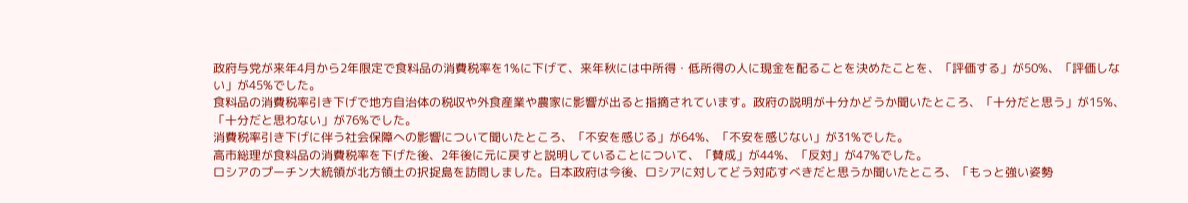政府与党が来年4月から2年限定で食料品の消費税率を1%に下げて、来年秋には中所得・低所得の人に現金を配ることを決めたことを、「評価する」が50%、「評価しない」が45%でした。
食料品の消費税率引き下げで地方自治体の税収や外食産業や農家に影響が出ると指摘されています。政府の説明が十分かどうか聞いたところ、「十分だと思う」が15%、「十分だと思わない」が76%でした。
消費税率引き下げに伴う社会保障への影響について聞いたところ、「不安を感じる」が64%、「不安を感じない」が31%でした。
高市総理が食料品の消費税率を下げた後、2年後に元に戻すと説明していることについて、「賛成」が44%、「反対」が47%でした。
ロシアのプーチン大統領が北方領土の択捉島を訪問しました。日本政府は今後、ロシアに対してどう対応すべきだと思うか聞いたところ、「もっと強い姿勢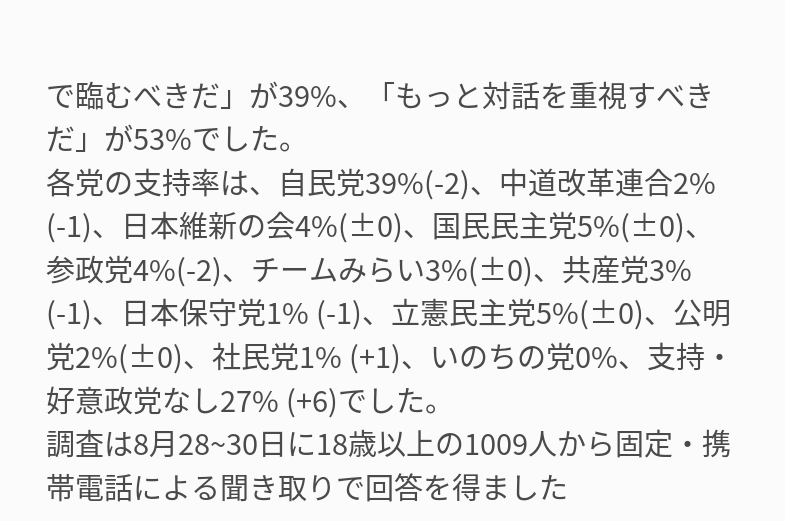で臨むべきだ」が39%、「もっと対話を重視すべきだ」が53%でした。
各党の支持率は、自民党39%(-2)、中道改革連合2% (-1)、日本維新の会4%(±0)、国民民主党5%(±0)、参政党4%(-2)、チームみらい3%(±0)、共産党3% (-1)、日本保守党1% (-1)、立憲民主党5%(±0)、公明党2%(±0)、社民党1% (+1)、いのちの党0%、支持・好意政党なし27% (+6)でした。
調査は8月28~30日に18歳以上の1009人から固定・携帯電話による聞き取りで回答を得ました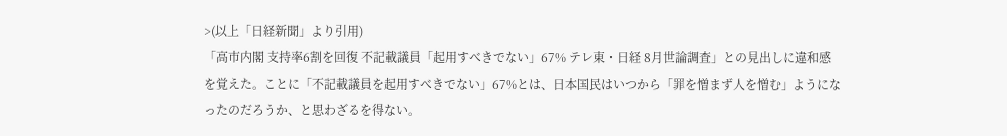>(以上「日経新聞」より引用)
「高市内閣 支持率6割を回復 不記載議員「起用すべきでない」67% テレ東・日経 8月世論調査」との見出しに違和感を覚えた。ことに「不記載議員を起用すべきでない」67%とは、日本国民はいつから「罪を憎まず人を憎む」ようになったのだろうか、と思わざるを得ない。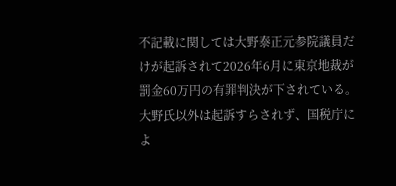不記載に関しては大野泰正元参院議員だけが起訴されて2026年6月に東京地裁が罰金60万円の有罪判決が下されている。大野氏以外は起訴すらされず、国税庁によ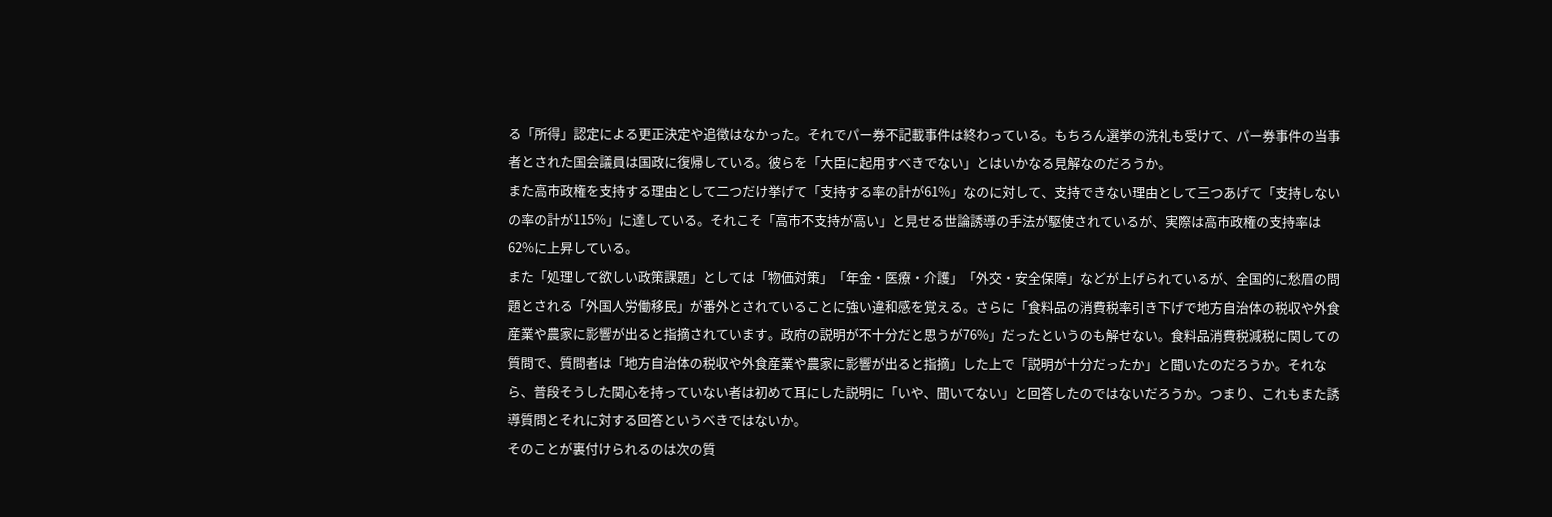る「所得」認定による更正決定や追徴はなかった。それでパー券不記載事件は終わっている。もちろん選挙の洗礼も受けて、パー券事件の当事者とされた国会議員は国政に復帰している。彼らを「大臣に起用すべきでない」とはいかなる見解なのだろうか。
また高市政権を支持する理由として二つだけ挙げて「支持する率の計が61%」なのに対して、支持できない理由として三つあげて「支持しないの率の計が115%」に達している。それこそ「高市不支持が高い」と見せる世論誘導の手法が駆使されているが、実際は高市政権の支持率は62%に上昇している。
また「処理して欲しい政策課題」としては「物価対策」「年金・医療・介護」「外交・安全保障」などが上げられているが、全国的に愁眉の問題とされる「外国人労働移民」が番外とされていることに強い違和感を覚える。さらに「食料品の消費税率引き下げで地方自治体の税収や外食産業や農家に影響が出ると指摘されています。政府の説明が不十分だと思うが76%」だったというのも解せない。食料品消費税減税に関しての質問で、質問者は「地方自治体の税収や外食産業や農家に影響が出ると指摘」した上で「説明が十分だったか」と聞いたのだろうか。それなら、普段そうした関心を持っていない者は初めて耳にした説明に「いや、聞いてない」と回答したのではないだろうか。つまり、これもまた誘導質問とそれに対する回答というべきではないか。
そのことが裏付けられるのは次の質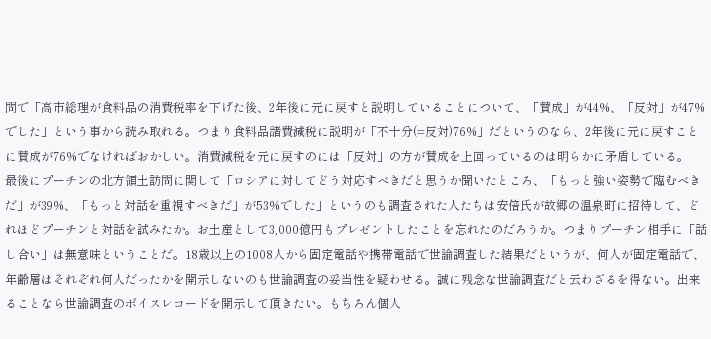問で「高市総理が食料品の消費税率を下げた後、2年後に元に戻すと説明していることについて、「賛成」が44%、「反対」が47%でした」という事から読み取れる。つまり食料品諸費減税に説明が「不十分(=反対)76%」だというのなら、2年後に元に戻すことに賛成が76%でなければおかしい。消費減税を元に戻すのには「反対」の方が賛成を上回っているのは明らかに矛盾している。
最後にプーチンの北方領土訪問に関して「ロシアに対してどう対応すべきだと思うか聞いたところ、「もっと強い姿勢で臨むべきだ」が39%、「もっと対話を重視すべきだ」が53%でした」というのも調査された人たちは安倍氏が故郷の温泉町に招待して、どれほどプーチンと対話を試みたか。お土産として3,000億円もプレゼントしたことを忘れたのだろうか。つまりプーチン相手に「話し合い」は無意味ということだ。18歳以上の1008人から固定電話や携帯電話で世論調査した結果だというが、何人が固定電話で、年齢層はそれぞれ何人だったかを開示しないのも世論調査の妥当性を疑わせる。誠に残念な世論調査だと云わざるを得ない。出来ることなら世論調査のボイスレコードを開示して頂きたい。もちろん個人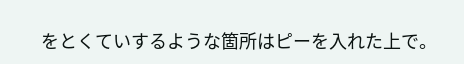をとくていするような箇所はピーを入れた上で。